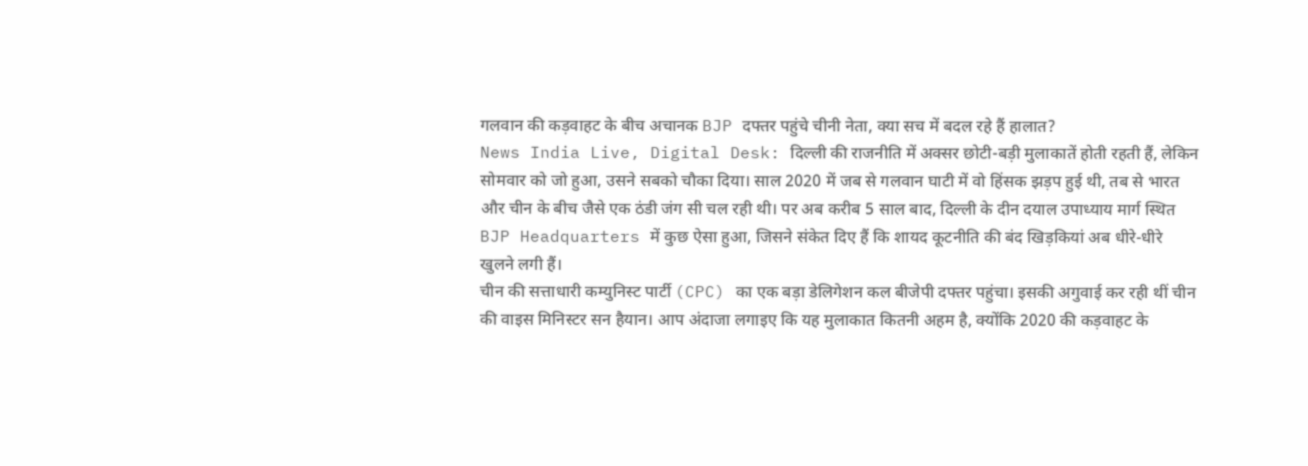गलवान की कड़वाहट के बीच अचानक BJP दफ्तर पहुंचे चीनी नेता, क्या सच में बदल रहे हैं हालात?
News India Live, Digital Desk: दिल्ली की राजनीति में अक्सर छोटी-बड़ी मुलाकातें होती रहती हैं, लेकिन सोमवार को जो हुआ, उसने सबको चौका दिया। साल 2020 में जब से गलवान घाटी में वो हिंसक झड़प हुई थी, तब से भारत और चीन के बीच जैसे एक ठंडी जंग सी चल रही थी। पर अब करीब 5 साल बाद, दिल्ली के दीन दयाल उपाध्याय मार्ग स्थित BJP Headquarters में कुछ ऐसा हुआ, जिसने संकेत दिए हैं कि शायद कूटनीति की बंद खिड़कियां अब धीरे-धीरे खुलने लगी हैं।
चीन की सत्ताधारी कम्युनिस्ट पार्टी (CPC) का एक बड़ा डेलिगेशन कल बीजेपी दफ्तर पहुंचा। इसकी अगुवाई कर रही थीं चीन की वाइस मिनिस्टर सन हैयान। आप अंदाजा लगाइए कि यह मुलाकात कितनी अहम है, क्योंकि 2020 की कड़वाहट के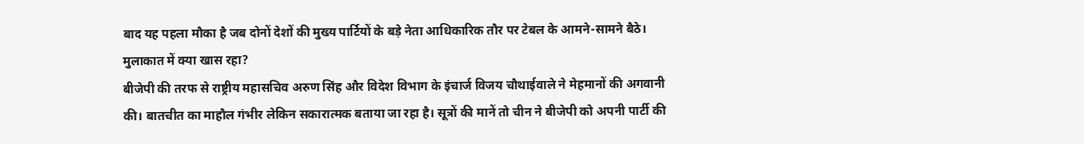बाद यह पहला मौका है जब दोनों देशों की मुख्य पार्टियों के बड़े नेता आधिकारिक तौर पर टेबल के आमने-सामने बैठे।
मुलाकात में क्या खास रहा?
बीजेपी की तरफ से राष्ट्रीय महासचिव अरुण सिंह और विदेश विभाग के इंचार्ज विजय चौथाईवाले ने मेहमानों की अगवानी की। बातचीत का माहौल गंभीर लेकिन सकारात्मक बताया जा रहा है। सूत्रों की मानें तो चीन ने बीजेपी को अपनी पार्टी की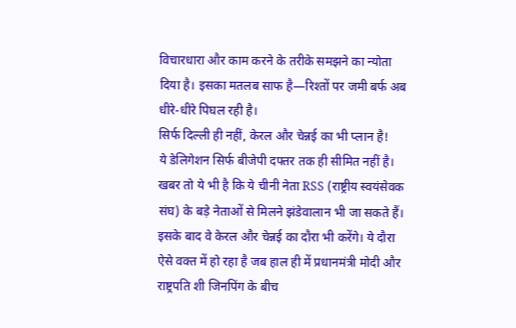विचारधारा और काम करने के तरीके समझने का न्योता दिया है। इसका मतलब साफ है—रिश्तों पर जमी बर्फ अब धीरे-धीरे पिघल रही है।
सिर्फ दिल्ली ही नहीं, केरल और चेन्नई का भी प्लान है!
ये डेलिगेशन सिर्फ बीजेपी दफ्तर तक ही सीमित नहीं है। खबर तो ये भी है कि ये चीनी नेता RSS (राष्ट्रीय स्वयंसेवक संघ) के बड़े नेताओं से मिलने झंडेवालान भी जा सकते हैं। इसके बाद वे केरल और चेन्नई का दौरा भी करेंगे। ये दौरा ऐसे वक्त में हो रहा है जब हाल ही में प्रधानमंत्री मोदी और राष्ट्रपति शी जिनपिंग के बीच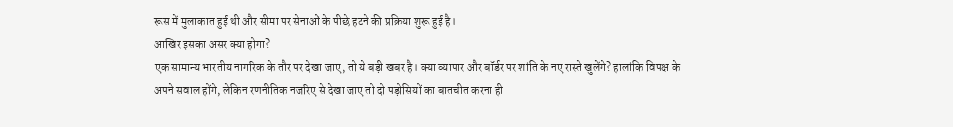रूस में मुलाकात हुई थी और सीमा पर सेनाओं के पीछे हटने की प्रक्रिया शुरू हुई है।
आखिर इसका असर क्या होगा?
एक सामान्य भारतीय नागरिक के तौर पर देखा जाए, तो ये बड़ी खबर है। क्या व्यापार और बॉर्डर पर शांति के नए रास्ते खुलेंगे? हालांकि विपक्ष के अपने सवाल होंगे, लेकिन रणनीतिक नजरिए से देखा जाए तो दो पड़ोसियों का बातचीत करना ही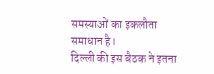समस्याओं का इकलौता समाधान है।
दिल्ली की इस बैठक ने इतना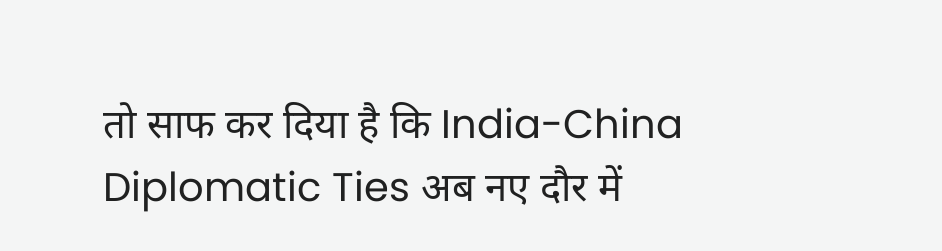तो साफ कर दिया है कि India-China Diplomatic Ties अब नए दौर में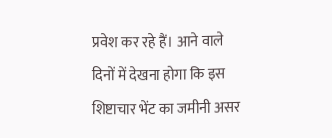प्रवेश कर रहे हैं। आने वाले दिनों में देखना होगा कि इस शिष्टाचार भेंट का जमीनी असर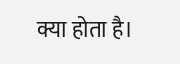क्या होता है।